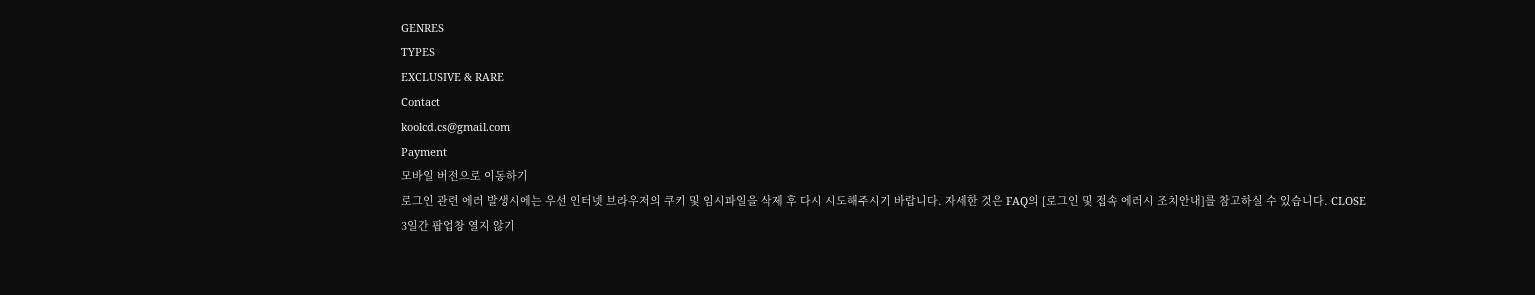GENRES
TYPES
EXCLUSIVE & RARE
Contact
koolcd.cs@gmail.com
Payment
모바일 버전으로 이동하기
로그인 관련 에러 발생시에는 우선 인터넷 브라우저의 쿠키 및 임시파일을 삭제 후 다시 시도해주시기 바랍니다. 자세한 것은 FAQ의 [로그인 및 접속 에러시 조치안내]를 참고하실 수 있습니다. CLOSE
3일간 팝업창 열지 않기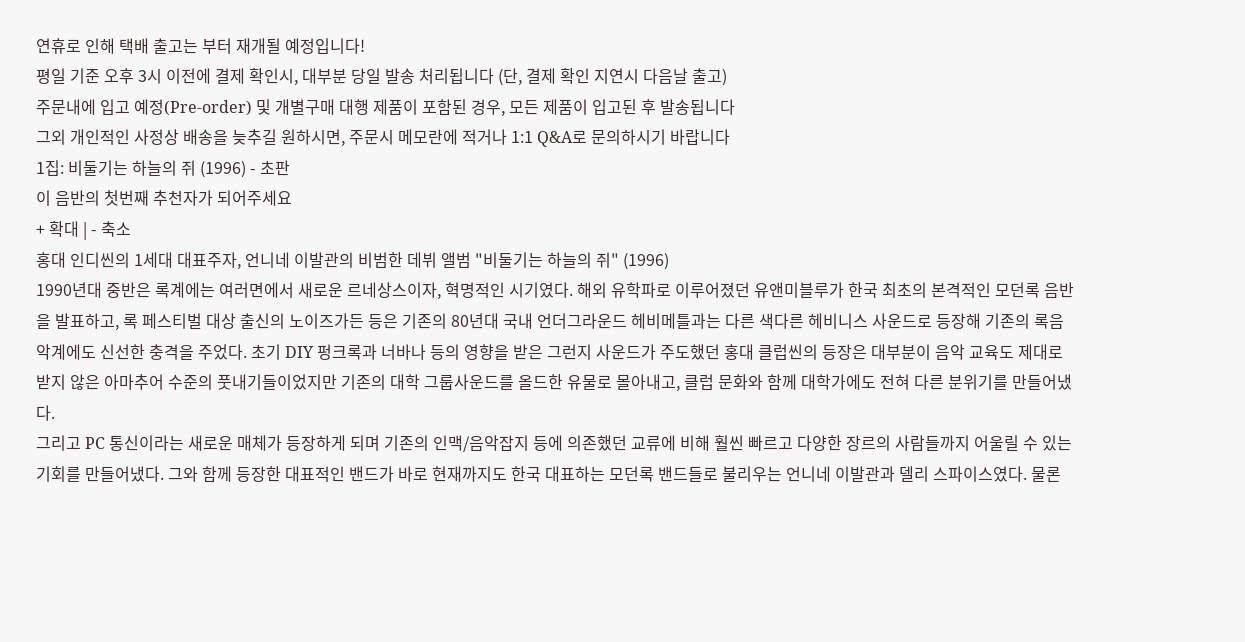연휴로 인해 택배 출고는 부터 재개될 예정입니다!
평일 기준 오후 3시 이전에 결제 확인시, 대부분 당일 발송 처리됩니다 (단, 결제 확인 지연시 다음날 출고)
주문내에 입고 예정(Pre-order) 및 개별구매 대행 제품이 포함된 경우, 모든 제품이 입고된 후 발송됩니다
그외 개인적인 사정상 배송을 늦추길 원하시면, 주문시 메모란에 적거나 1:1 Q&A로 문의하시기 바랍니다
1집: 비둘기는 하늘의 쥐 (1996) - 초판
이 음반의 첫번째 추천자가 되어주세요
+ 확대 | - 축소
홍대 인디씬의 1세대 대표주자, 언니네 이발관의 비범한 데뷔 앨범 "비둘기는 하늘의 쥐" (1996)
1990년대 중반은 록계에는 여러면에서 새로운 르네상스이자, 혁명적인 시기였다. 해외 유학파로 이루어졌던 유앤미블루가 한국 최초의 본격적인 모던록 음반을 발표하고, 록 페스티벌 대상 출신의 노이즈가든 등은 기존의 80년대 국내 언더그라운드 헤비메틀과는 다른 색다른 헤비니스 사운드로 등장해 기존의 록음악계에도 신선한 충격을 주었다. 초기 DIY 펑크록과 너바나 등의 영향을 받은 그런지 사운드가 주도했던 홍대 클럽씬의 등장은 대부분이 음악 교육도 제대로 받지 않은 아마추어 수준의 풋내기들이었지만 기존의 대학 그룹사운드를 올드한 유물로 몰아내고, 클럽 문화와 함께 대학가에도 전혀 다른 분위기를 만들어냈다.
그리고 PC 통신이라는 새로운 매체가 등장하게 되며 기존의 인맥/음악잡지 등에 의존했던 교류에 비해 훨씬 빠르고 다양한 장르의 사람들까지 어울릴 수 있는 기회를 만들어냈다. 그와 함께 등장한 대표적인 밴드가 바로 현재까지도 한국 대표하는 모던록 밴드들로 불리우는 언니네 이발관과 델리 스파이스였다. 물론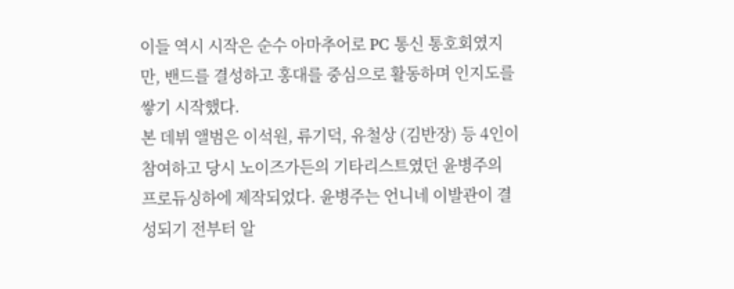이들 역시 시작은 순수 아마추어로 PC 통신 통호회였지만, 밴드를 결성하고 홍대를 중심으로 활동하며 인지도를 쌓기 시작했다.
본 데뷔 앨범은 이석원, 류기덕, 유철상 (김반장) 등 4인이 참여하고 당시 노이즈가든의 기타리스트였던 윤병주의 프로듀싱하에 제작되었다. 윤병주는 언니네 이발관이 결성되기 전부터 알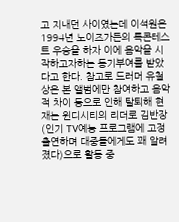고 지내던 사이였는데 이석원은 1994년 노이즈가든의 록콘테스트 우승을 하자 이에 음악을 시작하고자하는 동기부여를 받았다고 한다. 참고로 드러머 유철상은 본 앨범에만 참여하고 음악적 차이 등으로 인해 탈퇴해 현재는 윈디시티의 리더로 김반장(인기 TV예능 프로그램에 고정 출연하며 대중들에게도 꽤 알려졌다)으로 활동 중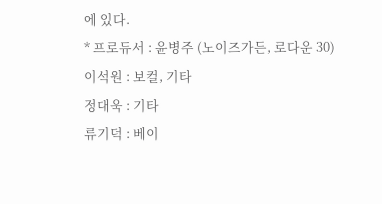에 있다.
* 프로듀서 : 윤병주 (노이즈가든, 로다운 30)
이석원 : 보컬, 기타
정대욱 : 기타
류기덕 : 베이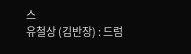스
유철상 (김반장) : 드럼